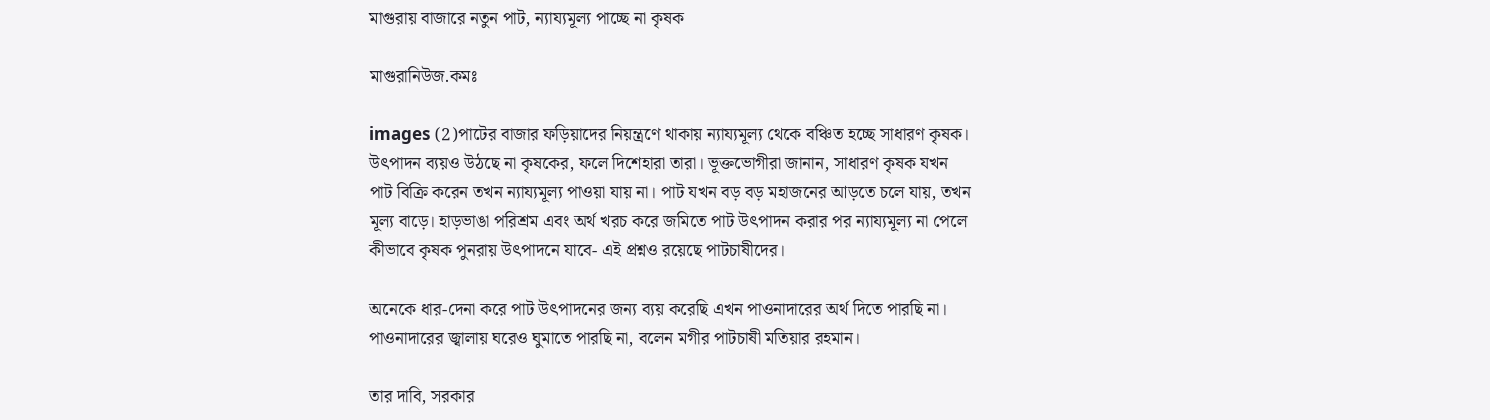মাগুরায় বাজারে নতুন পাট, ন্যায্যমূল্য পাচ্ছে না কৃষক

মাগুরানিউজ.কমঃ

images (2)পাটের বাজার ফড়িয়াদের নিয়ন্ত্রণে থাকায় ন্যায্যমূল্য থেকে বঞ্চিত হচ্ছে সাধারণ কৃষক। উৎপাদন ব্যয়ও উঠছে না কৃষকের, ফলে দিশেহারা তারা। ভূক্তভোগীরা জানান, সাধারণ কৃষক যখন পাট বিক্রি করেন তখন ন্যায্যমূল্য পাওয়া যায় না। পাট যখন বড় বড় মহাজনের আড়তে চলে যায়, তখন মূল্য বাড়ে। হাড়ভাঙা পরিশ্রম এবং অর্থ খরচ করে জমিতে পাট উৎপাদন করার পর ন্যায্যমূল্য না পেলে কীভাবে কৃষক পুনরায় উৎপাদনে যাবে- এই প্রশ্নও রয়েছে পাটচাষীদের।

অনেকে ধার-দেনা করে পাট উৎপাদনের জন্য ব্যয় করেছি এখন পাওনাদারের অর্থ দিতে পারছি না। পাওনাদারের জ্বালায় ঘরেও ঘুমাতে পারছি না, বলেন মগীর পাটচাষী মতিয়ার রহমান।

তার দাবি, সরকার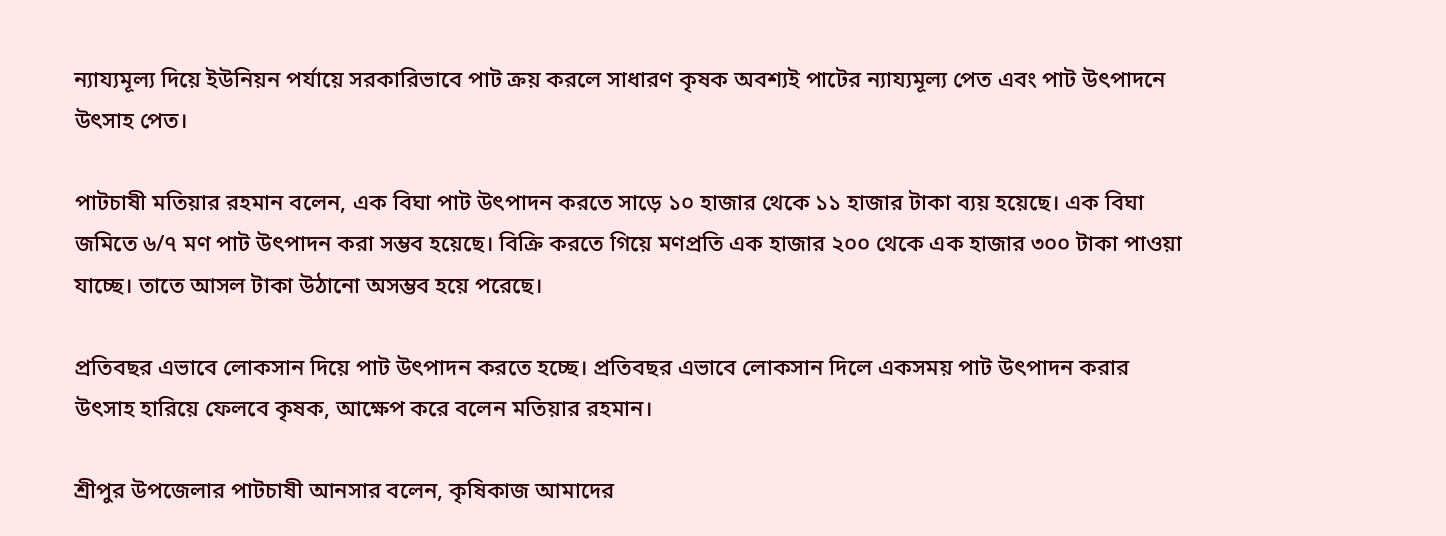ন্যায্যমূল্য দিয়ে ইউনিয়ন পর্যায়ে সরকারিভাবে পাট ক্রয় করলে সাধারণ কৃষক অবশ্যই পাটের ন্যায্যমূল্য পেত এবং পাট উৎপাদনে উৎসাহ পেত।

পাটচাষী মতিয়ার রহমান বলেন, এক বিঘা পাট উৎপাদন করতে সাড়ে ১০ হাজার থেকে ১১ হাজার টাকা ব্যয় হয়েছে। এক বিঘা জমিতে ৬/৭ মণ পাট উৎপাদন করা সম্ভব হয়েছে। বিক্রি করতে গিয়ে মণপ্রতি এক হাজার ২০০ থেকে এক হাজার ৩০০ টাকা পাওয়া যাচ্ছে। তাতে আসল টাকা উঠানো অসম্ভব হয়ে পরেছে।

প্রতিবছর এভাবে লোকসান দিয়ে পাট উৎপাদন করতে হচ্ছে। প্রতিবছর এভাবে লোকসান দিলে একসময় পাট উৎপাদন করার উৎসাহ হারিয়ে ফেলবে কৃষক, আক্ষেপ করে বলেন মতিয়ার রহমান।

শ্রীপুর উপজেলার পাটচাষী আনসার বলেন, কৃষিকাজ আমাদের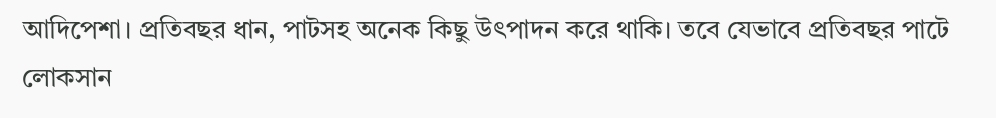আদিপেশা। প্রতিবছর ধান, পাটসহ অনেক কিছু উৎপাদন করে থাকি। তবে যেভাবে প্রতিবছর পাটে লোকসান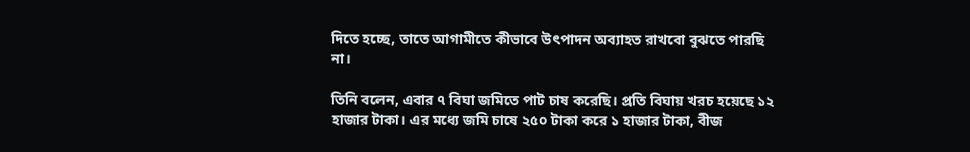দিতে হচ্ছে, তাতে আগামীতে কীভাবে উৎপাদন অব্যাহত রাখবো বুঝতে পারছি না।

তিনি বলেন, এবার ৭ বিঘা জমিতে পাট চাষ করেছি। প্রতি বিঘায় খরচ হয়েছে ১২ হাজার টাকা। এর মধ্যে জমি চাষে ২৫০ টাকা করে ১ হাজার টাকা, বীজ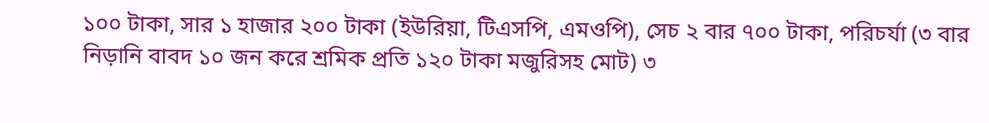১০০ টাকা, সার ১ হাজার ২০০ টাকা (ইউরিয়া, টিএসপি, এমওপি), সেচ ২ বার ৭০০ টাকা, পরিচর্যা (৩ বার নিড়ানি বাবদ ১০ জন করে শ্রমিক প্রতি ১২০ টাকা মজুরিসহ মোট) ৩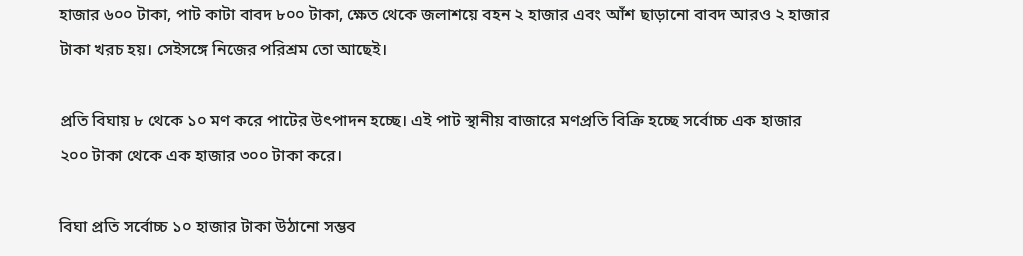হাজার ৬০০ টাকা, পাট কাটা বাবদ ৮০০ টাকা, ক্ষেত থেকে জলাশয়ে বহন ২ হাজার এবং আঁশ ছাড়ানো বাবদ আরও ২ হাজার টাকা খরচ হয়। সেইসঙ্গে নিজের পরিশ্রম তো আছেই।

প্রতি বিঘায় ৮ থেকে ১০ মণ করে পাটের উৎপাদন হচ্ছে। এই পাট স্থানীয় বাজারে মণপ্রতি বিক্রি হচ্ছে সর্বোচ্চ এক হাজার ২০০ টাকা থেকে এক হাজার ৩০০ টাকা করে।

বিঘা প্রতি সর্বোচ্চ ১০ হাজার টাকা উঠানো সম্ভব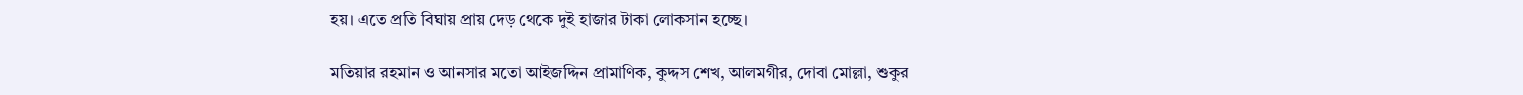হয়। এতে প্রতি বিঘায় প্রায় দেড় থেকে দুই হাজার টাকা লোকসান হচ্ছে।

মতিয়ার রহমান ও আনসার মতো আইজদ্দিন প্রামাণিক, কুদ্দস শেখ, আলমগীর, দোবা মোল্লা, শুকুর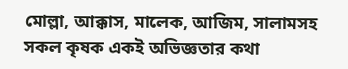মোল্লা, আক্কাস, মালেক, আজিম, সালামসহ সকল কৃষক একই অভিজ্ঞতার কথা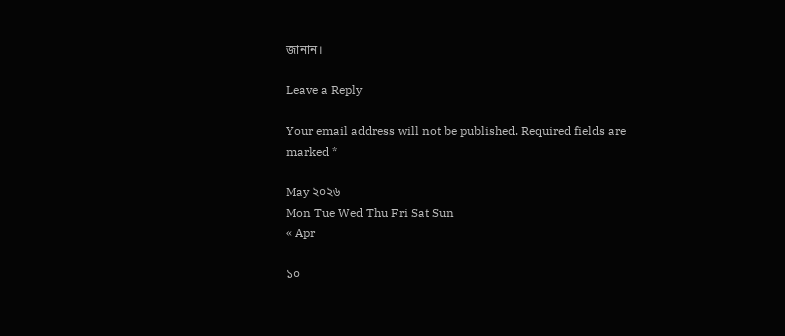জানান।

Leave a Reply

Your email address will not be published. Required fields are marked *

May ২০২৬
Mon Tue Wed Thu Fri Sat Sun
« Apr

১০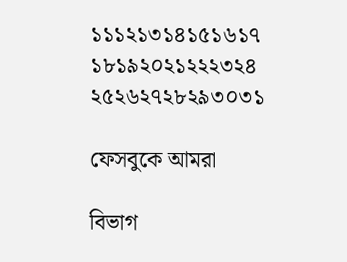১১১২১৩১৪১৫১৬১৭
১৮১৯২০২১২২২৩২৪
২৫২৬২৭২৮২৯৩০৩১

ফেসবুকে আমরা

বিভাগ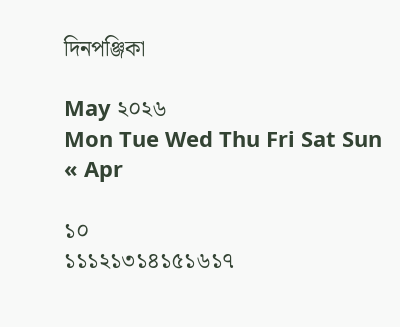দিনপঞ্জিকা

May ২০২৬
Mon Tue Wed Thu Fri Sat Sun
« Apr

১০
১১১২১৩১৪১৫১৬১৭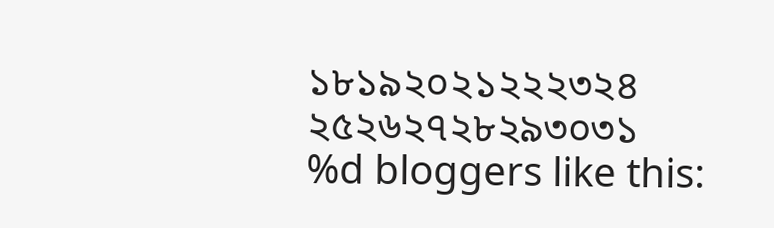১৮১৯২০২১২২২৩২৪
২৫২৬২৭২৮২৯৩০৩১
%d bloggers like this: